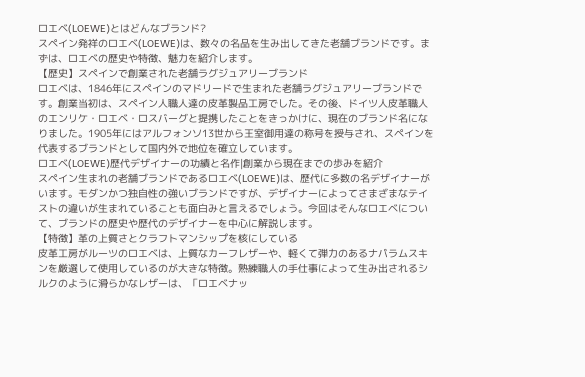ロエベ(LOEWE)とはどんなブランド?
スペイン発祥のロエベ(LOEWE)は、数々の名品を生み出してきた老舗ブランドです。まずは、ロエベの歴史や特徴、魅力を紹介します。
【歴史】スペインで創業された老舗ラグジュアリーブランド
ロエベは、1846年にスペインのマドリードで生まれた老舗ラグジュアリーブランドです。創業当初は、スペイン人職人達の皮革製品工房でした。その後、ドイツ人皮革職人のエンリケ・ロエベ・ロスバーグと提携したことをきっかけに、現在のブランド名になりました。1905年にはアルフォンソ13世から王室御用達の称号を授与され、スペインを代表するブランドとして国内外で地位を確立しています。
ロエベ(LOEWE)歴代デザイナーの功績と名作|創業から現在までの歩みを紹介
スペイン生まれの老舗ブランドであるロエベ(LOEWE)は、歴代に多数の名デザイナーがいます。モダンかつ独自性の強いブランドですが、デザイナーによってさまざまなテイストの違いが生まれていることも面白みと言えるでしょう。今回はそんなロエベについて、ブランドの歴史や歴代のデザイナーを中心に解説します。
【特徴】革の上質さとクラフトマンシップを核にしている
皮革工房がルーツのロエベは、上質なカーフレザーや、軽くて弾力のあるナパラムスキンを厳選して使用しているのが大きな特徴。熟練職人の手仕事によって生み出されるシルクのように滑らかなレザーは、「ロエベナッ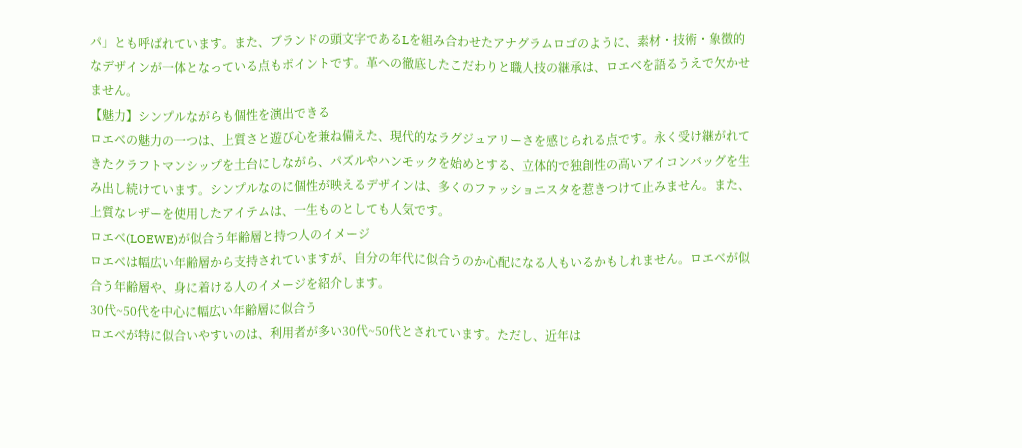パ」とも呼ばれています。また、ブランドの頭文字であるLを組み合わせたアナグラムロゴのように、素材・技術・象徴的なデザインが一体となっている点もポイントです。革への徹底したこだわりと職人技の継承は、ロエベを語るうえで欠かせません。
【魅力】シンプルながらも個性を演出できる
ロエベの魅力の一つは、上質さと遊び心を兼ね備えた、現代的なラグジュアリーさを感じられる点です。永く受け継がれてきたクラフトマンシップを土台にしながら、パズルやハンモックを始めとする、立体的で独創性の高いアイコンバッグを生み出し続けています。シンプルなのに個性が映えるデザインは、多くのファッショニスタを惹きつけて止みません。また、上質なレザーを使用したアイテムは、一生ものとしても人気です。
ロエベ(LOEWE)が似合う年齢層と持つ人のイメージ
ロエベは幅広い年齢層から支持されていますが、自分の年代に似合うのか心配になる人もいるかもしれません。ロエベが似合う年齢層や、身に着ける人のイメージを紹介します。
30代~50代を中心に幅広い年齢層に似合う
ロエベが特に似合いやすいのは、利用者が多い30代~50代とされています。ただし、近年は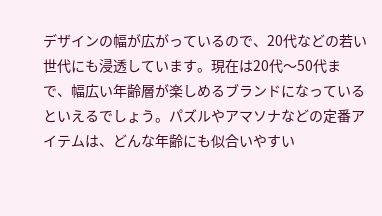デザインの幅が広がっているので、20代などの若い世代にも浸透しています。現在は20代〜50代まで、幅広い年齢層が楽しめるブランドになっているといえるでしょう。パズルやアマソナなどの定番アイテムは、どんな年齢にも似合いやすい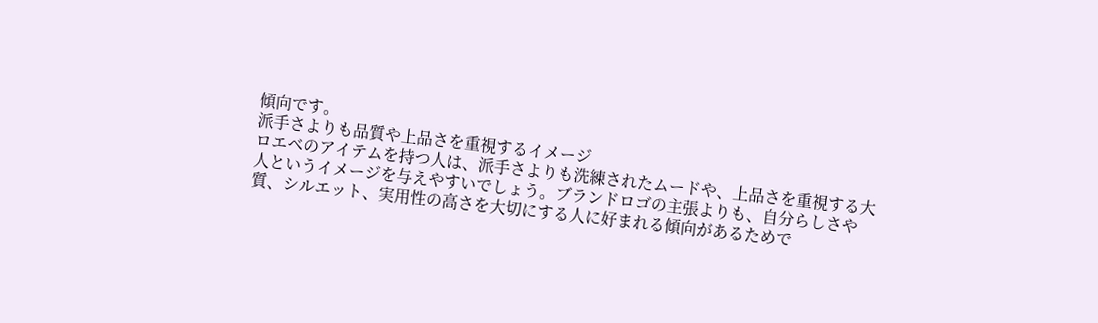傾向です。
派手さよりも品質や上品さを重視するイメージ
ロエベのアイテムを持つ人は、派手さよりも洗練されたムードや、上品さを重視する大人というイメージを与えやすいでしょう。ブランドロゴの主張よりも、自分らしさや質、シルエット、実用性の高さを大切にする人に好まれる傾向があるためで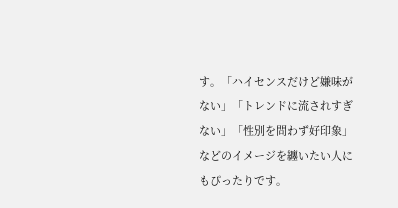す。「ハイセンスだけど嫌味がない」「トレンドに流されすぎない」「性別を問わず好印象」などのイメージを纏いたい人にもぴったりです。